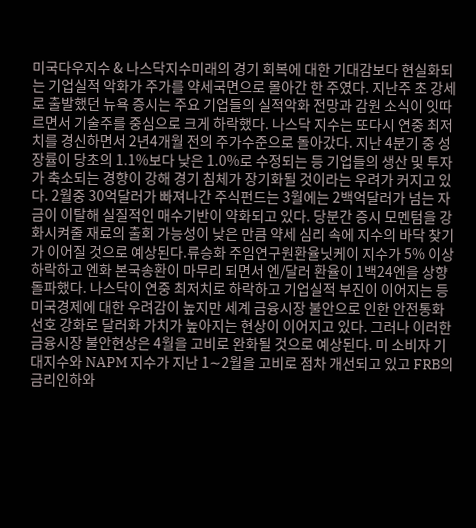미국다우지수 & 나스닥지수미래의 경기 회복에 대한 기대감보다 현실화되는 기업실적 악화가 주가를 약세국면으로 몰아간 한 주였다. 지난주 초 강세로 출발했던 뉴욕 증시는 주요 기업들의 실적악화 전망과 감원 소식이 잇따르면서 기술주를 중심으로 크게 하락했다. 나스닥 지수는 또다시 연중 최저치를 경신하면서 2년4개월 전의 주가수준으로 돌아갔다. 지난 4분기 중 성장률이 당초의 1.1%보다 낮은 1.0%로 수정되는 등 기업들의 생산 및 투자가 축소되는 경향이 강해 경기 침체가 장기화될 것이라는 우려가 커지고 있다. 2월중 30억달러가 빠져나간 주식펀드는 3월에는 2백억달러가 넘는 자금이 이탈해 실질적인 매수기반이 약화되고 있다. 당분간 증시 모멘텀을 강화시켜줄 재료의 출회 가능성이 낮은 만큼 약세 심리 속에 지수의 바닥 찾기가 이어질 것으로 예상된다.류승화 주임연구원환율닛케이 지수가 5% 이상 하락하고 엔화 본국송환이 마무리 되면서 엔/달러 환율이 1백24엔을 상향 돌파했다. 나스닥이 연중 최저치로 하락하고 기업실적 부진이 이어지는 등 미국경제에 대한 우려감이 높지만 세계 금융시장 불안으로 인한 안전통화 선호 강화로 달러화 가치가 높아지는 현상이 이어지고 있다. 그러나 이러한 금융시장 불안현상은 4월을 고비로 완화될 것으로 예상된다. 미 소비자 기대지수와 NAPM 지수가 지난 1∼2월을 고비로 점차 개선되고 있고 FRB의 금리인하와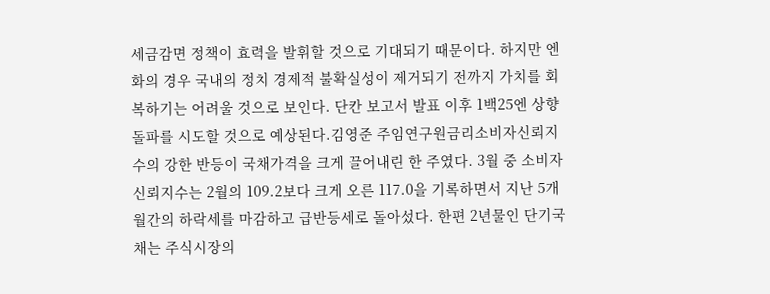세금감면 정책이 효력을 발휘할 것으로 기대되기 때문이다. 하지만 엔화의 경우 국내의 정치 경제적 불확실성이 제거되기 전까지 가치를 회복하기는 어려울 것으로 보인다. 단칸 보고서 발표 이후 1백25엔 상향돌파를 시도할 것으로 예상된다.김영준 주임연구원금리소비자신뢰지수의 강한 반등이 국채가격을 크게 끌어내린 한 주였다. 3월 중 소비자신뢰지수는 2월의 109.2보다 크게 오른 117.0을 기록하면서 지난 5개월간의 하락세를 마감하고 급반등세로 돌아섰다. 한편 2년물인 단기국채는 주식시장의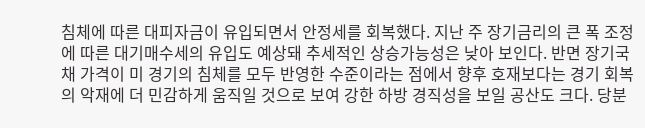침체에 따른 대피자금이 유입되면서 안정세를 회복했다. 지난 주 장기금리의 큰 폭 조정에 따른 대기매수세의 유입도 예상돼 추세적인 상승가능성은 낮아 보인다. 반면 장기국채 가격이 미 경기의 침체를 모두 반영한 수준이라는 점에서 향후 호재보다는 경기 회복의 악재에 더 민감하게 움직일 것으로 보여 강한 하방 경직성을 보일 공산도 크다. 당분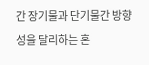간 장기물과 단기물간 방향성을 달리하는 혼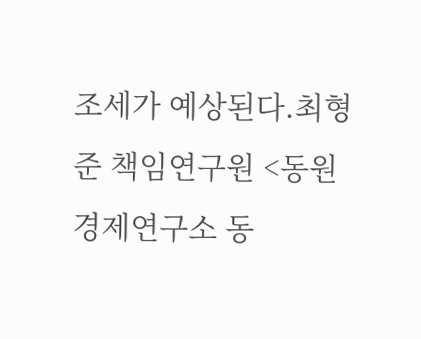조세가 예상된다.최형준 책임연구원 <동원경제연구소 동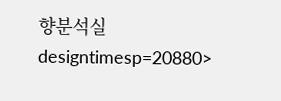향분석실 designtimesp=20880>